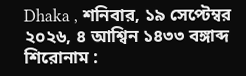Dhaka , শনিবার, ১৯ সেপ্টেম্বর ২০২৬, ৪ আশ্বিন ১৪৩৩ বঙ্গাব্দ
শিরোনাম :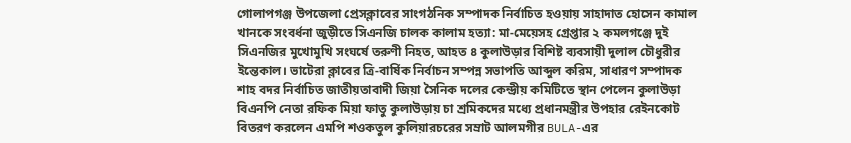গোলাপগঞ্জ উপজেলা প্রেসক্লাবের সাংগঠনিক সম্পাদক নির্বাচিত হওয়ায় সাহাদাত হোসেন কামাল খানকে সংবর্ধনা জুড়ীতে সিএনজি চালক কালাম হত্যা: মা-মেয়েসহ গ্রেপ্তার ২ কমলগঞ্জে দুই সিএনজির মুখোমুখি সংঘর্ষে তরুণী নিহত, আহত ৪ কুলাউড়ার বিশিষ্ট ব্যবসায়ী দুলাল চৌধুরীর ইন্তেকাল। ভাটেরা ক্লাবের ত্রি-বার্ষিক নির্বাচন সম্পন্ন সভাপতি আব্দুল করিম, সাধারণ সম্পাদক শাহ বদর নির্বাচিত জাতীয়তাবাদী জিয়া সৈনিক দলের কেন্দ্রীয় কমিটিতে স্থান পেলেন কুলাউড়া বিএনপি নেতা রফিক মিয়া ফাতু কুলাউড়ায় চা শ্রমিকদের মধ্যে প্রধানমন্ত্রীর উপহার রেইনকোট বিতরণ করলেন এমপি শওকতুল কুলিয়ারচরের সম্রাট আলমগীর BULA-এর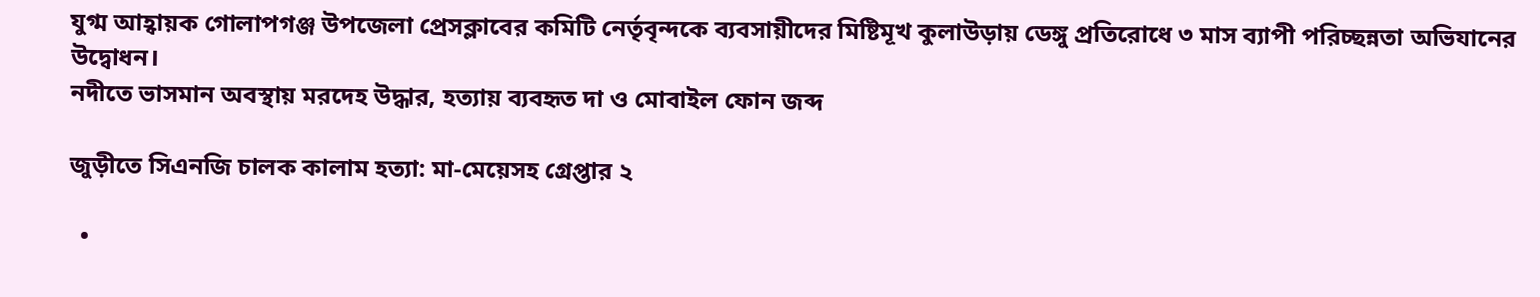যুগ্ম আহ্বায়ক গোলাপগঞ্জ উপজেলা প্রেসক্লাবের কমিটি নের্তৃবৃন্দকে ব্যবসায়ীদের মিষ্টিমূখ কুলাউড়ায় ডেঙ্গু প্রতিরোধে ৩ মাস ব্যাপী পরিচ্ছন্নতা অভিযানের উদ্বোধন।
নদীতে ভাসমান অবস্থায় মরদেহ উদ্ধার, হত্যায় ব্যবহৃত দা ও মোবাইল ফোন জব্দ

জুড়ীতে সিএনজি চালক কালাম হত্যা: মা-মেয়েসহ গ্রেপ্তার ২

  •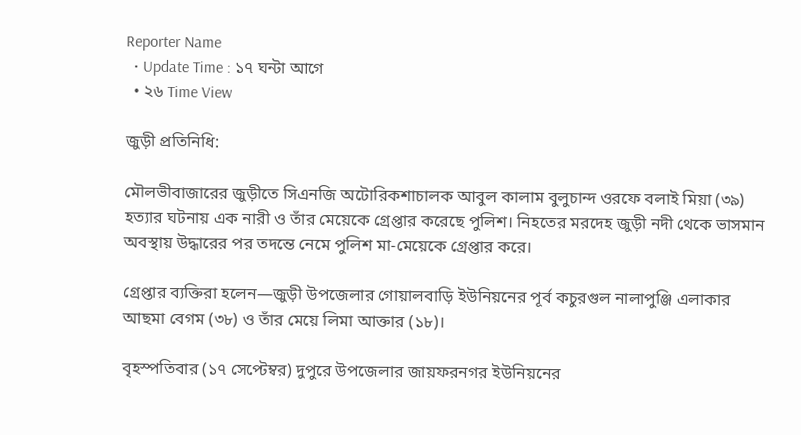Reporter Name
  • Update Time : ১৭ ঘন্টা আগে
  • ২৬ Time View

জুড়ী প্রতিনিধি:

মৌলভীবাজারের জুড়ীতে সিএনজি অটোরিকশাচালক আবুল কালাম বুলুচান্দ ওরফে বলাই মিয়া (৩৯) হত্যার ঘটনায় এক নারী ও তাঁর মেয়েকে গ্রেপ্তার করেছে পুলিশ। নিহতের মরদেহ জুড়ী নদী থেকে ভাসমান অবস্থায় উদ্ধারের পর তদন্তে নেমে পুলিশ মা-মেয়েকে গ্রেপ্তার করে।

গ্রেপ্তার ব্যক্তিরা হলেন—জুড়ী উপজেলার গোয়ালবাড়ি ইউনিয়নের পূর্ব কচুরগুল নালাপুঞ্জি এলাকার আছমা বেগম (৩৮) ও তাঁর মেয়ে লিমা আক্তার (১৮)।

বৃহস্পতিবার (১৭ সেপ্টেম্বর) দুপুরে উপজেলার জায়ফরনগর ইউনিয়নের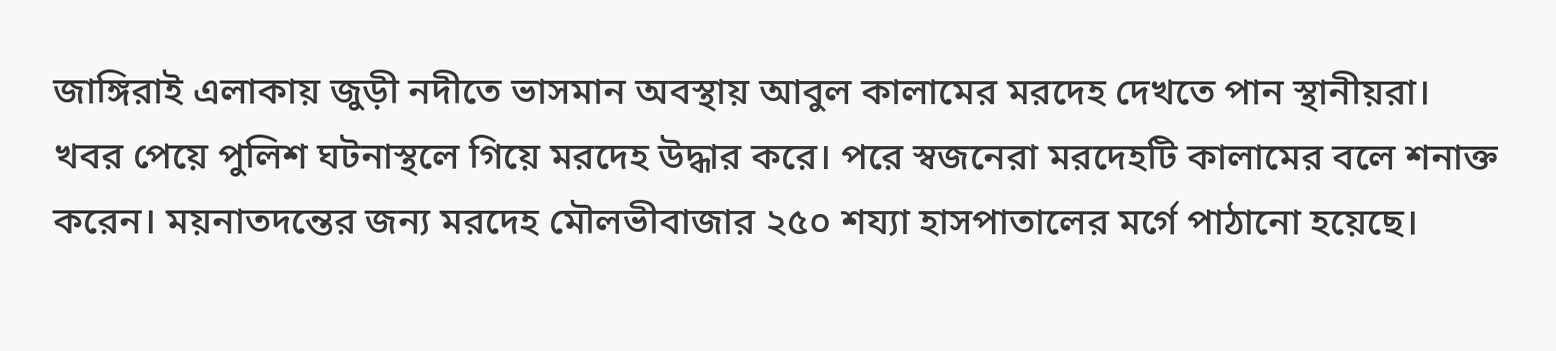জাঙ্গিরাই এলাকায় জুড়ী নদীতে ভাসমান অবস্থায় আবুল কালামের মরদেহ দেখতে পান স্থানীয়রা। খবর পেয়ে পুলিশ ঘটনাস্থলে গিয়ে মরদেহ উদ্ধার করে। পরে স্বজনেরা মরদেহটি কালামের বলে শনাক্ত করেন। ময়নাতদন্তের জন্য মরদেহ মৌলভীবাজার ২৫০ শয্যা হাসপাতালের মর্গে পাঠানো হয়েছে।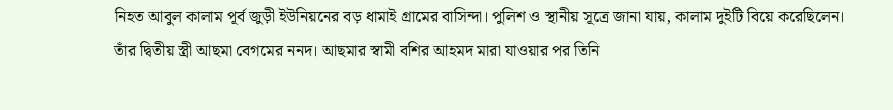নিহত আবুল কালাম পূর্ব জুড়ী ইউনিয়নের বড় ধামাই গ্রামের বাসিন্দা। পুলিশ ও স্থানীয় সূত্রে জানা যায়, কালাম দুইটি বিয়ে করেছিলেন। তাঁর দ্বিতীয় স্ত্রী আছমা বেগমের ননদ। আছমার স্বামী বশির আহমদ মারা যাওয়ার পর তিনি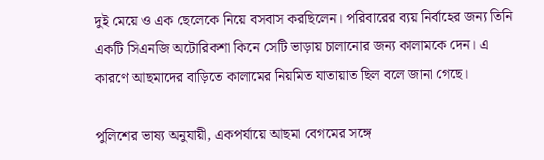দুই মেয়ে ও এক ছেলেকে নিয়ে বসবাস করছিলেন। পরিবারের ব্যয় নির্বাহের জন্য তিনি একটি সিএনজি অটোরিকশা কিনে সেটি ভাড়ায় চালানোর জন্য কালামকে দেন। এ কারণে আছমাদের বাড়িতে কালামের নিয়মিত যাতায়াত ছিল বলে জানা গেছে।

পুলিশের ভাষ্য অনুযায়ী, একপর্যায়ে আছমা বেগমের সঙ্গে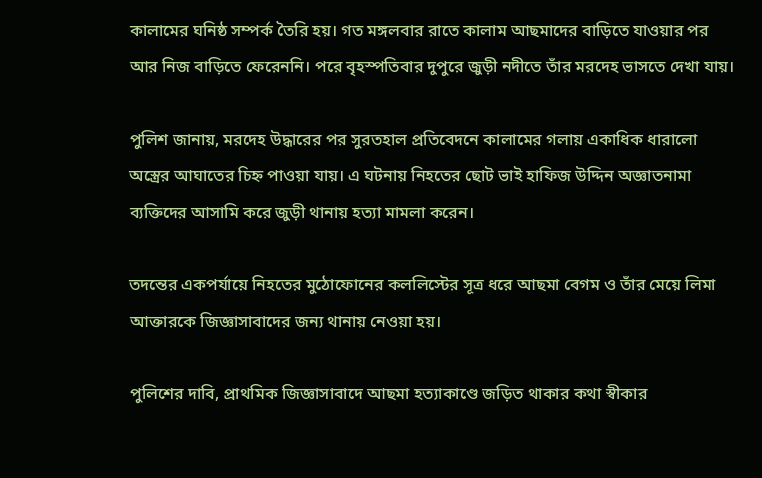কালামের ঘনিষ্ঠ সম্পর্ক তৈরি হয়। গত মঙ্গলবার রাতে কালাম আছমাদের বাড়িতে যাওয়ার পর আর নিজ বাড়িতে ফেরেননি। পরে বৃহস্পতিবার দুপুরে জুড়ী নদীতে তাঁর মরদেহ ভাসতে দেখা যায়।

পুলিশ জানায়, মরদেহ উদ্ধারের পর সুরতহাল প্রতিবেদনে কালামের গলায় একাধিক ধারালো অস্ত্রের আঘাতের চিহ্ন পাওয়া যায়। এ ঘটনায় নিহতের ছোট ভাই হাফিজ উদ্দিন অজ্ঞাতনামা ব্যক্তিদের আসামি করে জুড়ী থানায় হত্যা মামলা করেন।

তদন্তের একপর্যায়ে নিহতের মুঠোফোনের কললিস্টের সূত্র ধরে আছমা বেগম ও তাঁর মেয়ে লিমা আক্তারকে জিজ্ঞাসাবাদের জন্য থানায় নেওয়া হয়।

পুলিশের দাবি, প্রাথমিক জিজ্ঞাসাবাদে আছমা হত্যাকাণ্ডে জড়িত থাকার কথা স্বীকার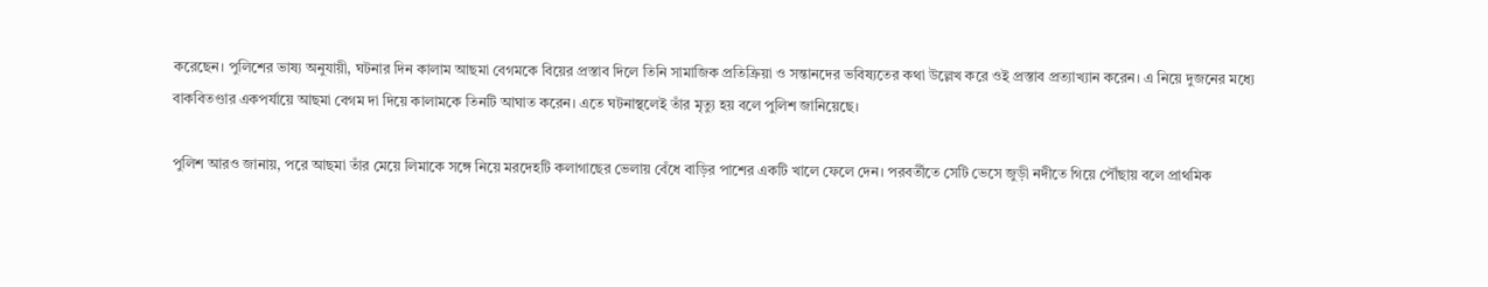করেছেন। পুলিশের ভাষ্য অনুযায়ী, ঘটনার দিন কালাম আছমা বেগমকে বিয়ের প্রস্তাব দিলে তিনি সামাজিক প্রতিক্রিয়া ও সন্তানদের ভবিষ্যতের কথা উল্লেখ করে ওই প্রস্তাব প্রত্যাখ্যান করেন। এ নিয়ে দুজনের মধ্যে বাকবিতণ্ডার একপর্যায়ে আছমা বেগম দা দিয়ে কালামকে তিনটি আঘাত করেন। এতে ঘটনাস্থলেই তাঁর মৃত্যু হয় বলে পুলিশ জানিয়েছে।

পুলিশ আরও জানায়, পরে আছমা তাঁর মেয়ে লিমাকে সঙ্গে নিয়ে মরদেহটি কলাগাছের ভেলায় বেঁধে বাড়ির পাশের একটি খালে ফেলে দেন। পরবর্তীতে সেটি ভেসে জুড়ী নদীতে গিয়ে পৌঁছায় বলে প্রাথমিক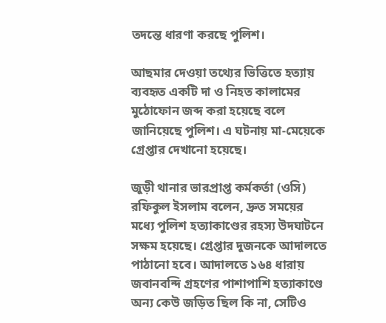তদন্তে ধারণা করছে পুলিশ।

আছমার দেওয়া তথ্যের ভিত্তিতে হত্যায় ব্যবহৃত একটি দা ও নিহত কালামের মুঠোফোন জব্দ করা হয়েছে বলে জানিয়েছে পুলিশ। এ ঘটনায় মা-মেয়েকে গ্রেপ্তার দেখানো হয়েছে।

জুড়ী থানার ভারপ্রাপ্ত কর্মকর্তা (ওসি) রফিকুল ইসলাম বলেন, দ্রুত সময়ের মধ্যে পুলিশ হত্যাকাণ্ডের রহস্য উদঘাটনে সক্ষম হয়েছে। গ্রেপ্তার দুজনকে আদালতে পাঠানো হবে। আদালতে ১৬৪ ধারায় জবানবন্দি গ্রহণের পাশাপাশি হত্যাকাণ্ডে অন্য কেউ জড়িত ছিল কি না, সেটিও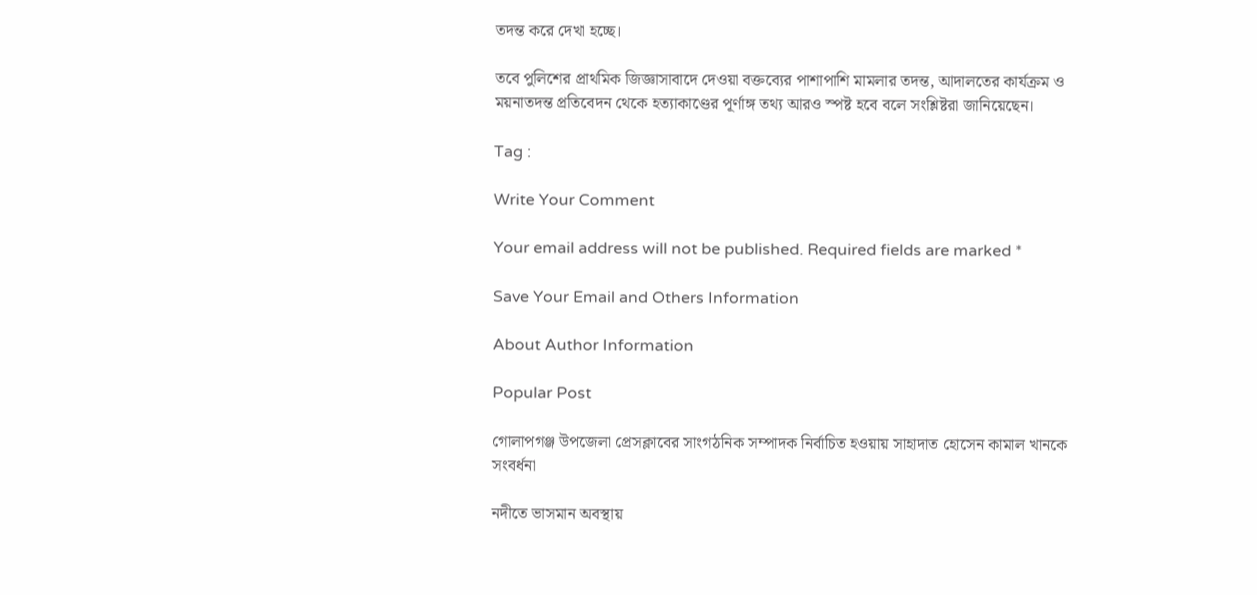তদন্ত করে দেখা হচ্ছে।

তবে পুলিশের প্রাথমিক জিজ্ঞাসাবাদে দেওয়া বক্তব্যের পাশাপাশি মামলার তদন্ত, আদালতের কার্যক্রম ও ময়নাতদন্ত প্রতিবেদন থেকে হত্যাকাণ্ডের পূর্ণাঙ্গ তথ্য আরও স্পষ্ট হবে বলে সংশ্লিষ্টরা জানিয়েছেন।

Tag :

Write Your Comment

Your email address will not be published. Required fields are marked *

Save Your Email and Others Information

About Author Information

Popular Post

গোলাপগঞ্জ উপজেলা প্রেসক্লাবের সাংগঠনিক সম্পাদক নির্বাচিত হওয়ায় সাহাদাত হোসেন কামাল খানকে সংবর্ধনা

নদীতে ভাসমান অবস্থায়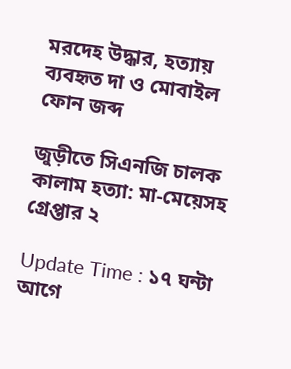মরদেহ উদ্ধার, হত্যায় ব্যবহৃত দা ও মোবাইল ফোন জব্দ

জুড়ীতে সিএনজি চালক কালাম হত্যা: মা-মেয়েসহ গ্রেপ্তার ২

Update Time : ১৭ ঘন্টা আগে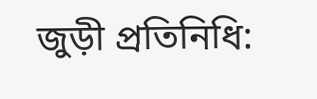জুড়ী প্রতিনিধি: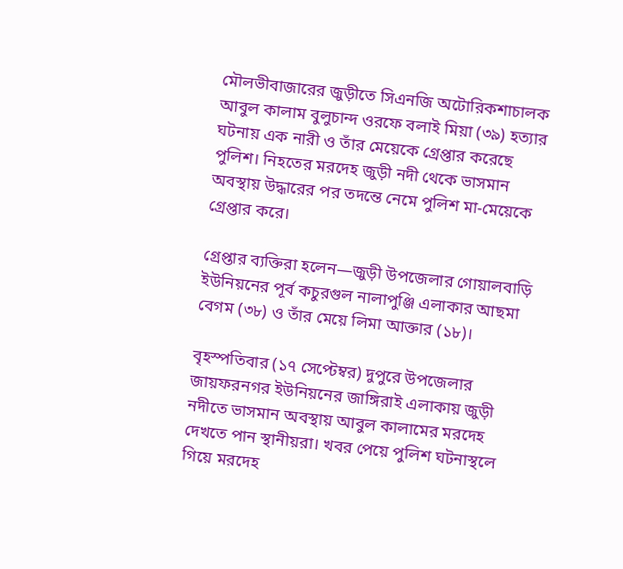মৌলভীবাজারের জুড়ীতে সিএনজি অটোরিকশাচালক আবুল কালাম বুলুচান্দ ওরফে বলাই মিয়া (৩৯) হত্যার ঘটনায় এক নারী ও তাঁর মেয়েকে গ্রেপ্তার করেছে পুলিশ। নিহতের মরদেহ জুড়ী নদী থেকে ভাসমান অবস্থায় উদ্ধারের পর তদন্তে নেমে পুলিশ মা-মেয়েকে গ্রেপ্তার করে।

গ্রেপ্তার ব্যক্তিরা হলেন—জুড়ী উপজেলার গোয়ালবাড়ি ইউনিয়নের পূর্ব কচুরগুল নালাপুঞ্জি এলাকার আছমা বেগম (৩৮) ও তাঁর মেয়ে লিমা আক্তার (১৮)।

বৃহস্পতিবার (১৭ সেপ্টেম্বর) দুপুরে উপজেলার জায়ফরনগর ইউনিয়নের জাঙ্গিরাই এলাকায় জুড়ী নদীতে ভাসমান অবস্থায় আবুল কালামের মরদেহ দেখতে পান স্থানীয়রা। খবর পেয়ে পুলিশ ঘটনাস্থলে গিয়ে মরদেহ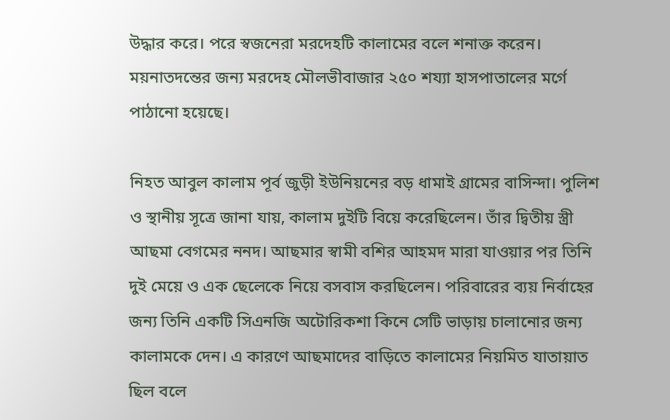উদ্ধার করে। পরে স্বজনেরা মরদেহটি কালামের বলে শনাক্ত করেন। ময়নাতদন্তের জন্য মরদেহ মৌলভীবাজার ২৫০ শয্যা হাসপাতালের মর্গে পাঠানো হয়েছে।

নিহত আবুল কালাম পূর্ব জুড়ী ইউনিয়নের বড় ধামাই গ্রামের বাসিন্দা। পুলিশ ও স্থানীয় সূত্রে জানা যায়, কালাম দুইটি বিয়ে করেছিলেন। তাঁর দ্বিতীয় স্ত্রী আছমা বেগমের ননদ। আছমার স্বামী বশির আহমদ মারা যাওয়ার পর তিনি দুই মেয়ে ও এক ছেলেকে নিয়ে বসবাস করছিলেন। পরিবারের ব্যয় নির্বাহের জন্য তিনি একটি সিএনজি অটোরিকশা কিনে সেটি ভাড়ায় চালানোর জন্য কালামকে দেন। এ কারণে আছমাদের বাড়িতে কালামের নিয়মিত যাতায়াত ছিল বলে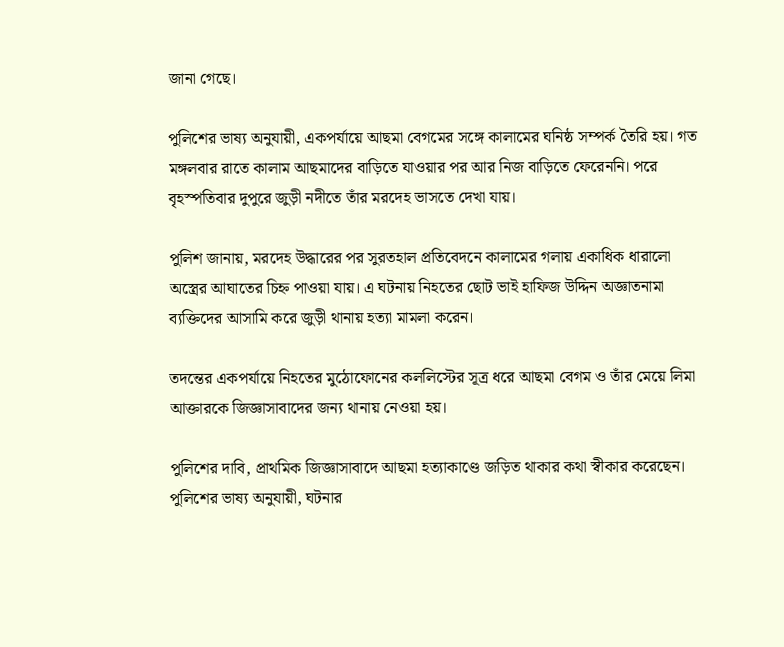জানা গেছে।

পুলিশের ভাষ্য অনুযায়ী, একপর্যায়ে আছমা বেগমের সঙ্গে কালামের ঘনিষ্ঠ সম্পর্ক তৈরি হয়। গত মঙ্গলবার রাতে কালাম আছমাদের বাড়িতে যাওয়ার পর আর নিজ বাড়িতে ফেরেননি। পরে বৃহস্পতিবার দুপুরে জুড়ী নদীতে তাঁর মরদেহ ভাসতে দেখা যায়।

পুলিশ জানায়, মরদেহ উদ্ধারের পর সুরতহাল প্রতিবেদনে কালামের গলায় একাধিক ধারালো অস্ত্রের আঘাতের চিহ্ন পাওয়া যায়। এ ঘটনায় নিহতের ছোট ভাই হাফিজ উদ্দিন অজ্ঞাতনামা ব্যক্তিদের আসামি করে জুড়ী থানায় হত্যা মামলা করেন।

তদন্তের একপর্যায়ে নিহতের মুঠোফোনের কললিস্টের সূত্র ধরে আছমা বেগম ও তাঁর মেয়ে লিমা আক্তারকে জিজ্ঞাসাবাদের জন্য থানায় নেওয়া হয়।

পুলিশের দাবি, প্রাথমিক জিজ্ঞাসাবাদে আছমা হত্যাকাণ্ডে জড়িত থাকার কথা স্বীকার করেছেন। পুলিশের ভাষ্য অনুযায়ী, ঘটনার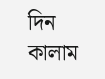দিন কালাম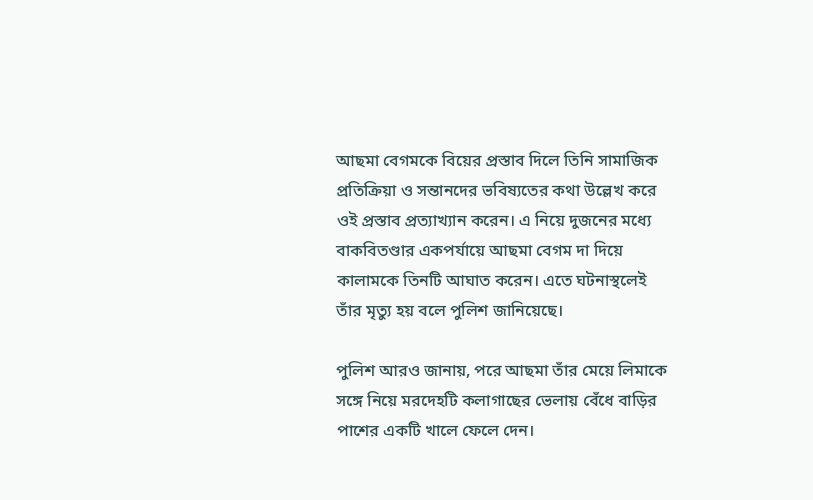আছমা বেগমকে বিয়ের প্রস্তাব দিলে তিনি সামাজিক প্রতিক্রিয়া ও সন্তানদের ভবিষ্যতের কথা উল্লেখ করে ওই প্রস্তাব প্রত্যাখ্যান করেন। এ নিয়ে দুজনের মধ্যে বাকবিতণ্ডার একপর্যায়ে আছমা বেগম দা দিয়ে কালামকে তিনটি আঘাত করেন। এতে ঘটনাস্থলেই তাঁর মৃত্যু হয় বলে পুলিশ জানিয়েছে।

পুলিশ আরও জানায়, পরে আছমা তাঁর মেয়ে লিমাকে সঙ্গে নিয়ে মরদেহটি কলাগাছের ভেলায় বেঁধে বাড়ির পাশের একটি খালে ফেলে দেন।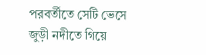পরবর্তীতে সেটি ভেসে জুড়ী নদীতে গিয়ে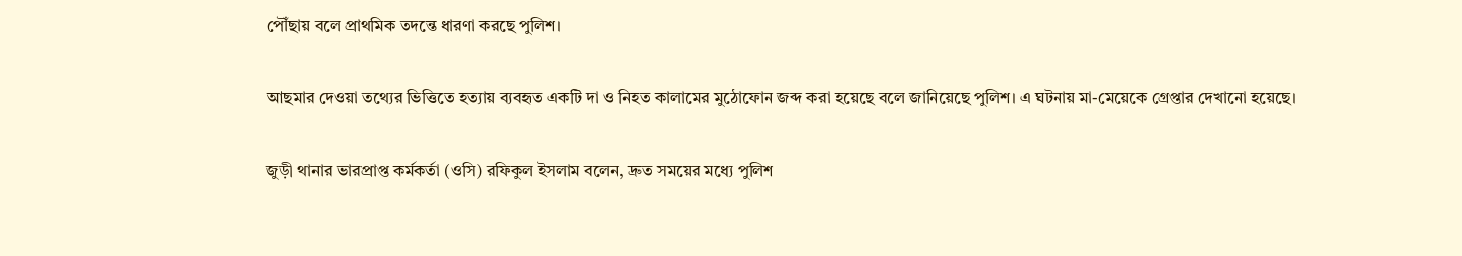পৌঁছায় বলে প্রাথমিক তদন্তে ধারণা করছে পুলিশ।

আছমার দেওয়া তথ্যের ভিত্তিতে হত্যায় ব্যবহৃত একটি দা ও নিহত কালামের মুঠোফোন জব্দ করা হয়েছে বলে জানিয়েছে পুলিশ। এ ঘটনায় মা-মেয়েকে গ্রেপ্তার দেখানো হয়েছে।

জুড়ী থানার ভারপ্রাপ্ত কর্মকর্তা (ওসি) রফিকুল ইসলাম বলেন, দ্রুত সময়ের মধ্যে পুলিশ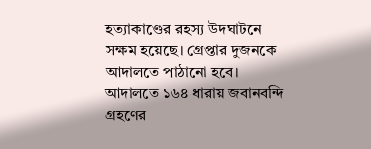হত্যাকাণ্ডের রহস্য উদঘাটনে সক্ষম হয়েছে। গ্রেপ্তার দুজনকে আদালতে পাঠানো হবে। আদালতে ১৬৪ ধারায় জবানবন্দি গ্রহণের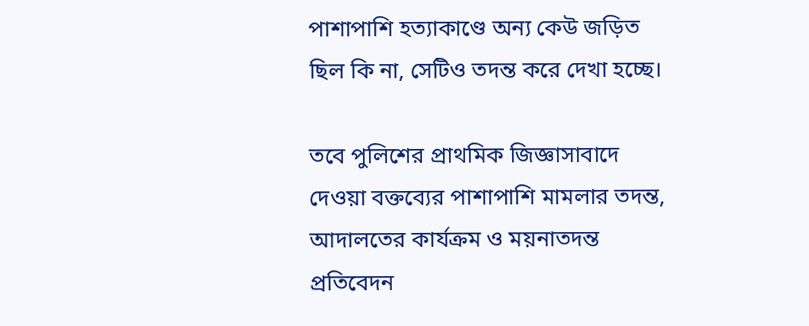পাশাপাশি হত্যাকাণ্ডে অন্য কেউ জড়িত ছিল কি না, সেটিও তদন্ত করে দেখা হচ্ছে।

তবে পুলিশের প্রাথমিক জিজ্ঞাসাবাদে দেওয়া বক্তব্যের পাশাপাশি মামলার তদন্ত, আদালতের কার্যক্রম ও ময়নাতদন্ত প্রতিবেদন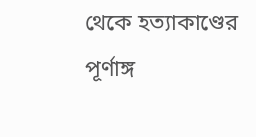থেকে হত্যাকাণ্ডের পূর্ণাঙ্গ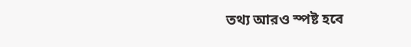তথ্য আরও স্পষ্ট হবে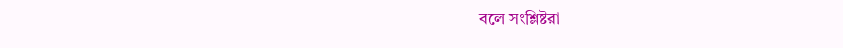বলে সংশ্লিষ্টরা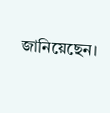জানিয়েছেন।